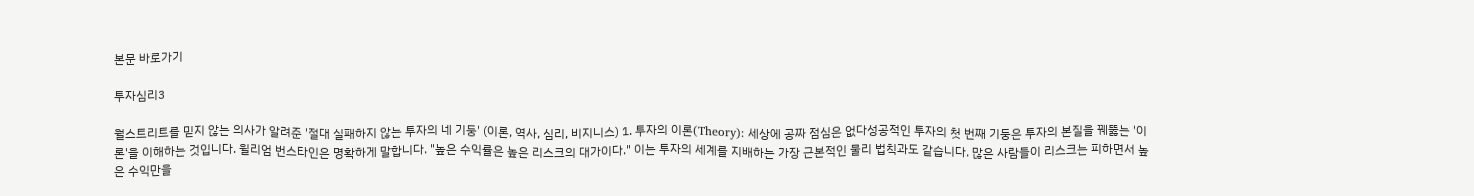본문 바로가기

투자심리3

월스트리트를 믿지 않는 의사가 알려준 '절대 실패하지 않는 투자의 네 기둥' (이론, 역사, 심리, 비지니스) 1. 투자의 이론(Theory): 세상에 공짜 점심은 없다성공적인 투자의 첫 번째 기둥은 투자의 본질을 꿰뚫는 '이론'을 이해하는 것입니다. 윌리엄 번스타인은 명확하게 말합니다. "높은 수익률은 높은 리스크의 대가이다." 이는 투자의 세계를 지배하는 가장 근본적인 물리 법칙과도 같습니다. 많은 사람들이 리스크는 피하면서 높은 수익만을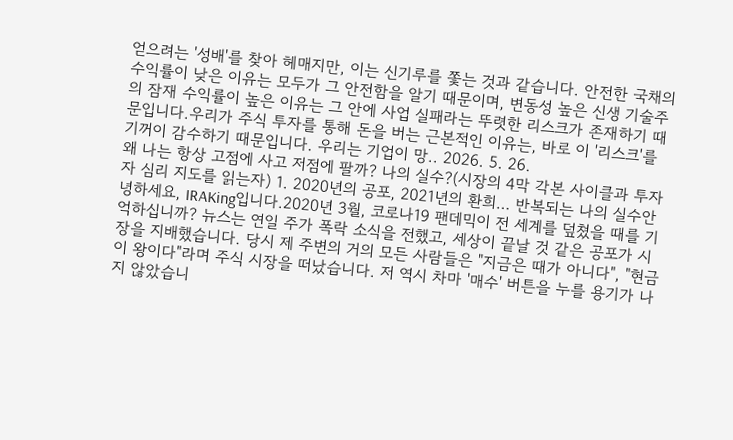얻으려는 '성배'를 찾아 헤매지만, 이는 신기루를 쫓는 것과 같습니다. 안전한 국채의 수익률이 낮은 이유는 모두가 그 안전함을 알기 때문이며, 변동성 높은 신생 기술주의 잠재 수익률이 높은 이유는 그 안에 사업 실패라는 뚜렷한 리스크가 존재하기 때문입니다.우리가 주식 투자를 통해 돈을 버는 근본적인 이유는, 바로 이 '리스크'를 기꺼이 감수하기 때문입니다. 우리는 기업이 망.. 2026. 5. 26.
왜 나는 항상 고점에 사고 저점에 팔까? 나의 실수?(시장의 4막 각본 사이클과 투자자 심리 지도를 읽는자) 1. 2020년의 공포, 2021년의 환희… 반복되는 나의 실수안녕하세요, IRAKing입니다.2020년 3월, 코로나19 팬데믹이 전 세계를 덮쳤을 때를 기억하십니까? 뉴스는 연일 주가 폭락 소식을 전했고, 세상이 끝날 것 같은 공포가 시장을 지배했습니다. 당시 제 주변의 거의 모든 사람들은 "지금은 때가 아니다", "현금이 왕이다"라며 주식 시장을 떠났습니다. 저 역시 차마 '매수' 버튼을 누를 용기가 나지 않았습니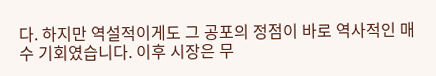다. 하지만 역설적이게도 그 공포의 정점이 바로 역사적인 매수 기회였습니다. 이후 시장은 무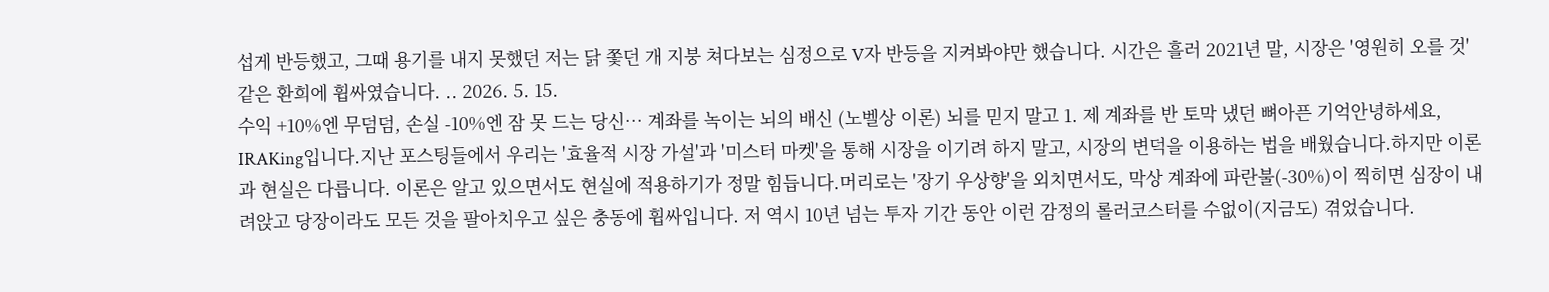섭게 반등했고, 그때 용기를 내지 못했던 저는 닭 쫓던 개 지붕 쳐다보는 심정으로 V자 반등을 지켜봐야만 했습니다. 시간은 흘러 2021년 말, 시장은 '영원히 오를 것' 같은 환희에 휩싸였습니다. .. 2026. 5. 15.
수익 +10%엔 무덤덤, 손실 -10%엔 잠 못 드는 당신… 계좌를 녹이는 뇌의 배신 (노벨상 이론) 뇌를 믿지 말고 1. 제 계좌를 반 토막 냈던 뼈아픈 기억안녕하세요, IRAKing입니다.지난 포스팅들에서 우리는 '효율적 시장 가설'과 '미스터 마켓'을 통해 시장을 이기려 하지 말고, 시장의 변덕을 이용하는 법을 배웠습니다.하지만 이론과 현실은 다릅니다. 이론은 알고 있으면서도 현실에 적용하기가 정말 힘듭니다.머리로는 '장기 우상향'을 외치면서도, 막상 계좌에 파란불(-30%)이 찍히면 심장이 내려앉고 당장이라도 모든 것을 팔아치우고 싶은 충동에 휩싸입니다. 저 역시 10년 넘는 투자 기간 동안 이런 감정의 롤러코스터를 수없이(지금도) 겪었습니다.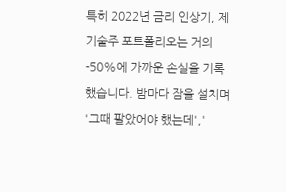특히 2022년 금리 인상기, 제 기술주 포트폴리오는 거의 -50%에 가까운 손실을 기록했습니다. 밤마다 잠을 설치며 '그때 팔았어야 했는데','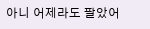아니 어제라도 팔았어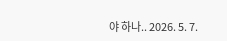야 하나.. 2026. 5. 7.